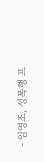- 임영조, 성폭행 프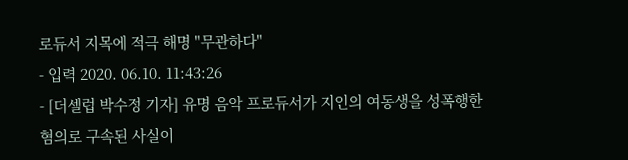로듀서 지목에 적극 해명 "무관하다"
- 입력 2020. 06.10. 11:43:26
- [더셀럽 박수정 기자] 유명 음악 프로듀서가 지인의 여동생을 성폭행한 혐의로 구속된 사실이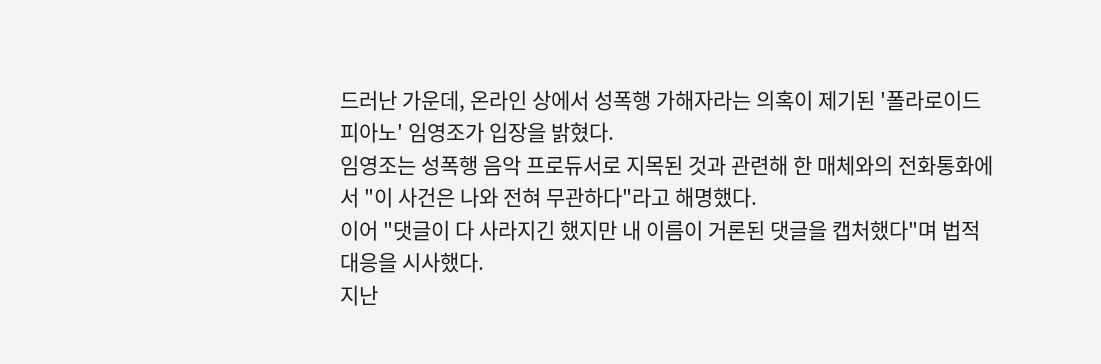드러난 가운데, 온라인 상에서 성폭행 가해자라는 의혹이 제기된 '폴라로이드 피아노' 임영조가 입장을 밝혔다.
임영조는 성폭행 음악 프로듀서로 지목된 것과 관련해 한 매체와의 전화통화에서 "이 사건은 나와 전혀 무관하다"라고 해명했다.
이어 "댓글이 다 사라지긴 했지만 내 이름이 거론된 댓글을 캡처했다"며 법적 대응을 시사했다.
지난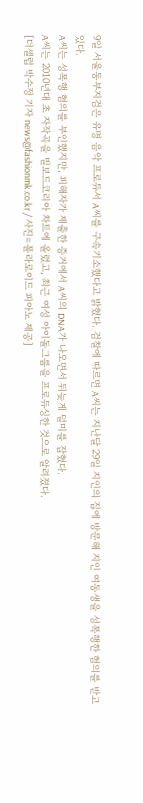9일 서울동부지검은 유명 음악 프로듀서 A씨를 구속기소했다고 밝혔다. 검찰에 따르면 A씨는 지난달 29일 지인의 집에 방문해 지인 여동생을 성폭행한 혐의를 받고 있다.
A씨는 성폭행 혐의를 부인했지만, 피해자가 제출한 증거에서 A씨의 DNA가 나오면서 뒤늦게 덜미를 잡혔다.
A씨는 2010년대 초 자작곡을 빌보드코리아 차트에 올렸고, 최근 여성 아이돌그룹을 프로듀싱한 것으로 알려졌다.
[더셀럽 박수정 기자 news@fashionmk.co.kr / 사진=폴라로이드 피아노 제공]